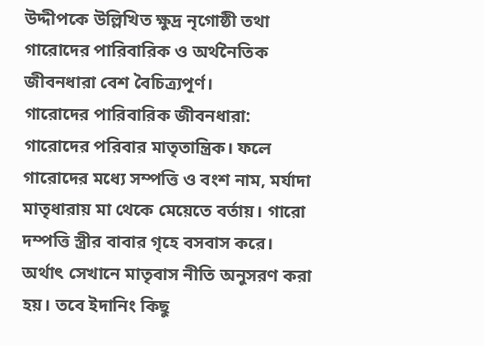উদ্দীপকে উল্লিখিত ক্ষুদ্র নৃগোষ্ঠী তথা গারোদের পারিবারিক ও অর্থনৈতিক জীবনধারা বেশ বৈচিত্র্যপূর্ণ।
গারোদের পারিবারিক জীবনধারা: গারোদের পরিবার মাতৃতান্ত্রিক। ফলে গারোদের মধ্যে সম্পত্তি ও বংশ নাম, মর্যাদা মাতৃধারায় মা থেকে মেয়েতে বর্তায়। গারো দম্পত্তি স্ত্রীর বাবার গৃহে বসবাস করে। অর্থাৎ সেখানে মাতৃবাস নীতি অনুসরণ করা হয়। তবে ইদানিং কিছু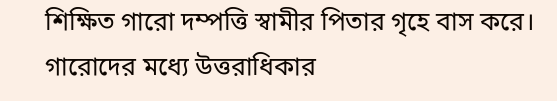শিক্ষিত গারো দম্পত্তি স্বামীর পিতার গৃহে বাস করে। গারোদের মধ্যে উত্তরাধিকার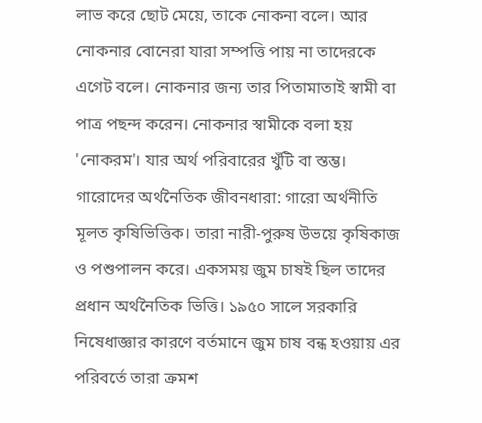লাভ করে ছোট মেয়ে, তাকে নোকনা বলে। আর নোকনার বোনেরা যারা সম্পত্তি পায় না তাদেরকে এগেট বলে। নোকনার জন্য তার পিতামাতাই স্বামী বা পাত্র পছন্দ করেন। নোকনার স্বামীকে বলা হয় 'নোকরম'। যার অর্থ পরিবারের খুঁটি বা স্তম্ভ।
গারোদের অর্থনৈতিক জীবনধারা: গারো অর্থনীতি মূলত কৃষিভিত্তিক। তারা নারী-পুরুষ উভয়ে কৃষিকাজ ও পশুপালন করে। একসময় জুম চাষই ছিল তাদের প্রধান অর্থনৈতিক ভিত্তি। ১৯৫০ সালে সরকারি নিষেধাজ্ঞার কারণে বর্তমানে জুম চাষ বন্ধ হওয়ায় এর পরিবর্তে তারা ক্রমশ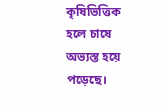কৃষিভিত্তিক হলে চাষে অভ্যস্ত হয়ে পড়েছে।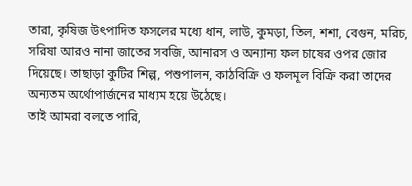তারা, কৃষিজ উৎপাদিত ফসলের মধ্যে ধান, লাউ, কুমড়া, তিল, শশা, বেগুন, মরিচ, সরিষা আরও নানা জাতের সবজি, আনারস ও অন্যান্য ফল চাষের ওপর জোর দিয়েছে। তাছাড়া কুটির শিল্প, পশুপালন, কাঠবিক্রি ও ফলমূল বিক্রি করা তাদের অন্যতম অর্থোপার্জনের মাধ্যম হয়ে উঠেছে।
তাই আমরা বলতে পারি,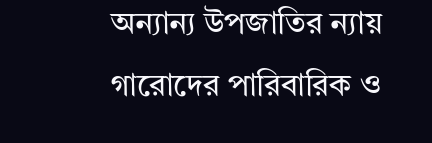অন্যান্য উপজাতির ন্যায় গারোদের পারিবারিক ও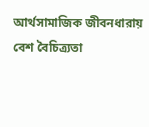আর্থসামাজিক জীবনধারায় বেশ বৈচিত্র্যতা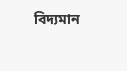বিদ্যমান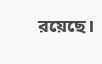রয়েছে।